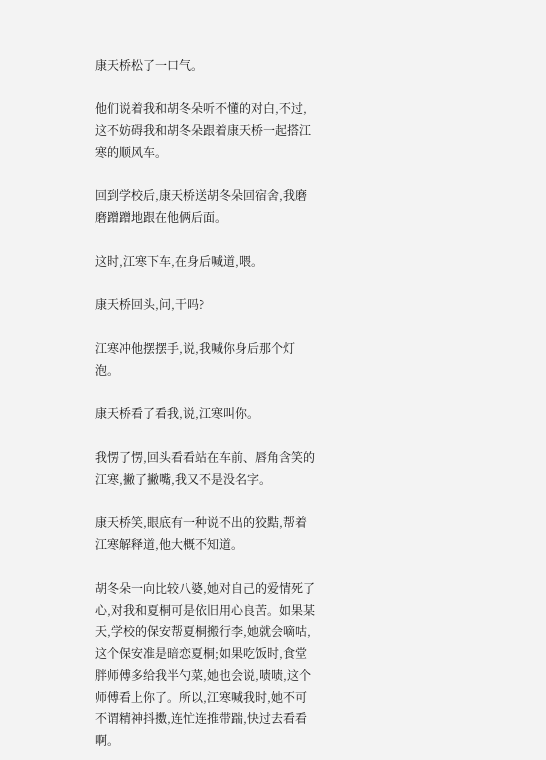康天桥松了一口气。

他们说着我和胡冬朵听不懂的对白,不过,这不妨碍我和胡冬朵跟着康天桥一起搭江寒的顺风车。

回到学校后,康天桥送胡冬朵回宿舍,我磨磨蹭蹭地跟在他俩后面。

这时,江寒下车,在身后喊道,喂。

康天桥回头,问,干吗?

江寒冲他摆摆手,说,我喊你身后那个灯泡。

康天桥看了看我,说,江寒叫你。

我愣了愣,回头看看站在车前、唇角含笑的江寒,撇了撇嘴,我又不是没名字。

康天桥笑,眼底有一种说不出的狡黠,帮着江寒解释道,他大概不知道。

胡冬朵一向比较八婆,她对自己的爱情死了心,对我和夏桐可是依旧用心良苦。如果某天,学校的保安帮夏桐搬行李,她就会嘀咕,这个保安准是暗恋夏桐;如果吃饭时,食堂胖师傅多给我半勺菜,她也会说,啧啧,这个师傅看上你了。所以,江寒喊我时,她不可不谓精神抖擞,连忙连推带踹,快过去看看啊。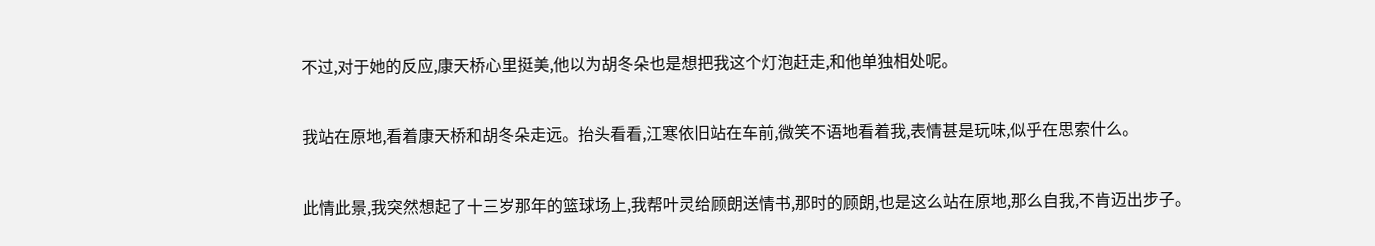不过,对于她的反应,康天桥心里挺美,他以为胡冬朵也是想把我这个灯泡赶走,和他单独相处呢。

我站在原地,看着康天桥和胡冬朵走远。抬头看看,江寒依旧站在车前,微笑不语地看着我,表情甚是玩味,似乎在思索什么。

此情此景,我突然想起了十三岁那年的篮球场上,我帮叶灵给顾朗送情书,那时的顾朗,也是这么站在原地,那么自我,不肯迈出步子。